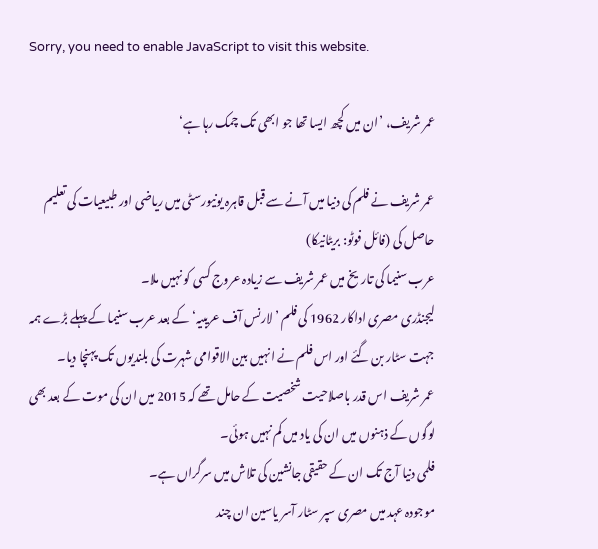Sorry, you need to enable JavaScript to visit this website.

عمر شریف، ’ان میں کچھ ایسا تھا جو ابھی تک چمک رہا ہے‘

عمر شریف نے فلم کی دنیا میں آنے سے قبل قاہرہ یونیورسٹی میں ریاضی اور طبیعیات کی تعلیم حاصل کی (فائل فوٹو: بریٹانیکا)
عرب سنیما کی تاریخ میں عمر شریف سے زیادہ عروج کسی کو نہیں ملا۔
لیجنڈری مصری اداکار 1962 کی فلم ’لارنس آف عریبیہ‘کے بعد عرب سنیما کے پہلے بڑے ہمہ جہت سٹار بن گئے اور اس فلم نے انہیں بین الاقوامی شہرت کی بلندیوں تک پہنچا دیا۔
عمر شریف اس قدر باصلاحیت شخصیت کے حامل تھے کہ 2015 میں ان کی موت کے بعد بھی لوگوں کے ذہنوں میں ان کی یاد میں کم نہیں ہوئی۔
فلمی دنیا آج تک ان کے حقیقی جانشین کی تلاش میں سرگراں ہے۔
موجودہ عہد میں مصری سپر سٹار آسر یاسین ان چند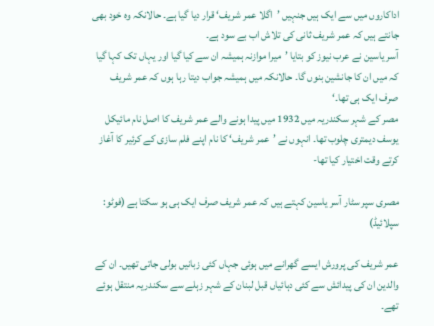اداکاروں میں سے ایک ہیں جنہیں ’اگلا عمر شریف‘ قرار دیا گیا ہے۔ حالانکہ وہ خود بھی جانتے ہیں کہ عمر شریف ثانی کی تلاش اب بے سود ہے۔
آسر یاسین نے عرب نیوز کو بتایا ’میرا موازنہ ہمیشہ ان سے کیا گیا اور یہاں تک کہا گیا کہ میں ان کا جانشین بنوں گا۔ حالانکہ میں ہمیشہ جواب دیتا رہا ہوں کہ عمر شریف صرف ایک ہی تھا۔‘
مصر کے شہر سکندریہ میں 1932 میں پیدا ہونے والے عمر شریف کا اصل نام مائیکل یوسف دیمتری چلوب تھا۔ انہوں نے ’عمر شریف‘ کا نام اپنے فلم سازی کے کرئیر کا آغاز کرتے وقت اختیار کیا تھا-

مصری سپر سٹار آسر یاسین کہتے ہیں کہ عمر شریف صرف ایک ہی ہو سکتا ہے (فوٹو: سپلائیڈ)

عمر شریف کی پرورش ایسے گھرانے میں ہوئی جہاں کئی زبانیں بولی جاتی تھیں۔ ان کے والدین ان کی پیدائش سے کئی دہائیاں قبل لبنان کے شہر زہلے سے سکندریہ منتقل ہوئے تھے۔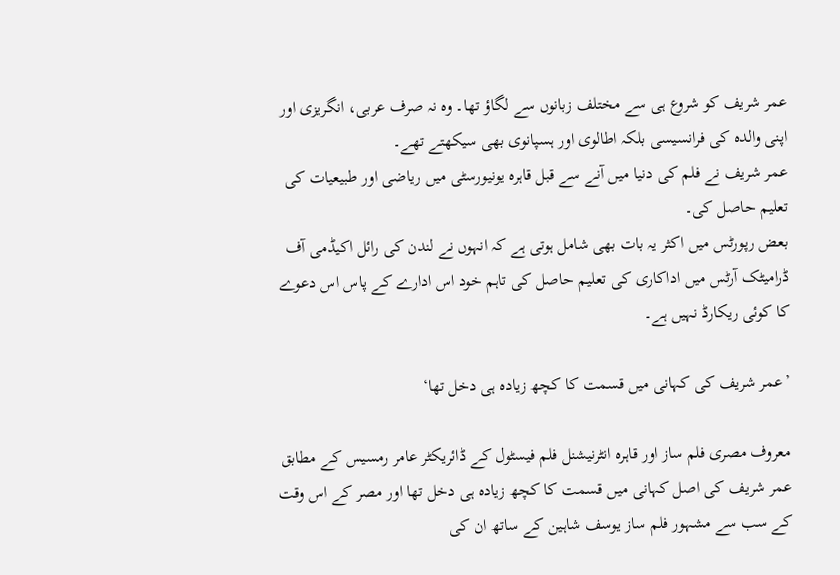عمر شریف کو شروع ہی سے مختلف زبانوں سے لگاؤ تھا۔ وہ نہ صرف عربی، انگریزی اور اپنی والدہ کی فرانسیسی بلکہ اطالوی اور ہسپانوی بھی سیکھتے تھے۔
عمر شریف نے فلم کی دنیا میں آنے سے قبل قاہرہ یونیورسٹی میں ریاضی اور طبیعیات کی تعلیم حاصل کی۔
بعض رپورٹس میں اکثر یہ بات بھی شامل ہوتی ہے کہ انہوں نے لندن کی رائل اکیڈمی آف ڈرامیٹک آرٹس میں اداکاری کی تعلیم حاصل کی تاہم خود اس ادارے کے پاس اس دعوے کا کوئی ریکارڈ نہیں ہے۔

’عمر شریف کی کہانی میں قسمت کا کچھ زیادہ ہی دخل تھا‘

معروف مصری فلم ساز اور قاہرہ انٹرنیشنل فلم فیسٹول کے ڈائریکٹر عامر رمسیس کے مطابق عمر شریف کی اصل کہانی میں قسمت کا کچھ زیادہ ہی دخل تھا اور مصر کے اس وقت کے سب سے مشہور فلم ساز یوسف شاہین کے ساتھ ان کی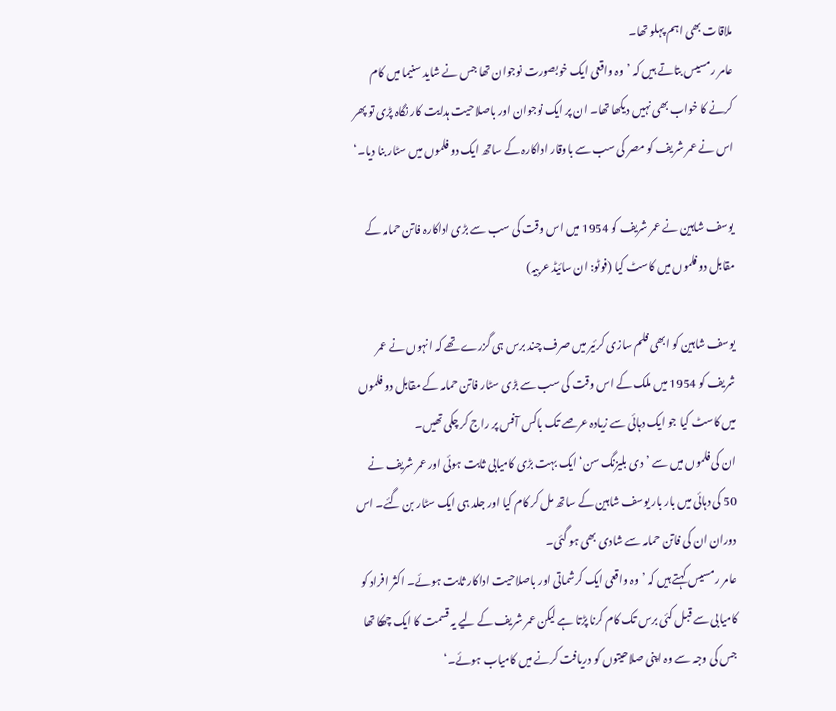ملاقات بھی اہم پہلو تھا۔
عامر رمسیس بتاتے ہیں کہ ’وہ واقعی ایک خوبصورت نوجوان تھا جس نے شاید سنیما میں کام کرنے کا خواب بھی نہیں دیکھا تھا۔ ان پر ایک نوجوان اور باصلاحیت ہدایت کار نگاہ پڑی تو پھر اس نے عمر شریف کو مصر کی سب سے باوقار اداکارہ کے ساتھ ایک دو فلموں میں سٹار بنا دیا۔‘

یوسف شاہین نے عمر شریف کو 1954 میں اس وقت کی سب سے بڑی اداکارہ فاتن حمامہ کے مقابل دو فلموں میں کاسٹ کیا (فوٹو: ان سائیڈ عربیہ)

یوسف شاہین کو ابھی فلم سازی کرئیر میں صرف چند برس ہی گزرے تھے کہ انہوں نے عمر شریف کو 1954 میں ملک کے اس وقت کی سب سے بڑی سٹار فاتن حمامہ کے مقابل دو فلموں میں کاسٹ کیا جو ایک دہائی سے زیادہ عرصے تک باکس آفس پر راج کر چکی تھیں۔
ان کی فلموں میں سے ’دی بلیزنگ سن‘ ایک بہت بڑی کامیابی ثابت ہوئی اور عمر شریف نے 50 کی دہائی میں بار بار یوسف شاہین کے ساتھ مل کر کام کیا اور جلد ہی ایک سٹار بن گئے۔ اس دوران ان کی فاتن حمامہ سے شادی بھی ہو گئی۔
عامر رمسیس کہتے ہیں کہ ’وہ واقعی ایک کرشماتی اور باصلاحیت اداکار ثابت ہوئے۔ اکثر افراد کو کامیابی سے قبل کئی برس تک کام کرنا پڑتا ہے لیکن عمر شریف کے لیے یہ قسمت کا ایک چھکا تھا جس کی وجہ سے وہ اپنی صلاحیتوں کو دریافت کرنے میں کامیاب ہوئے۔‘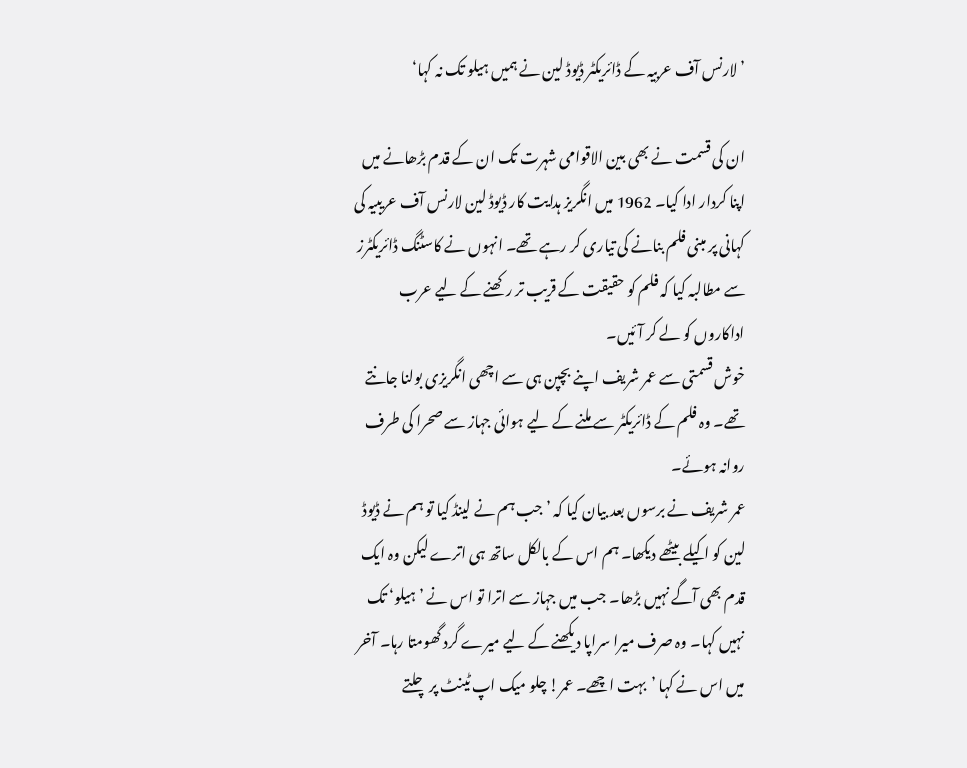’لارنس آف عربیہ کے ڈائریکٹر ڈیوڈ لین نے ہمیں ہیلو تک نہ کہا‘

ان کی قسمت نے بھی بین الاقوامی شہرت تک ان کے قدم بڑھانے میں اپنا کردار ادا کیا۔ 1962 میں انگریز ہدایت کار ڈیوڈ لین لارنس آف عریبیہ کی کہانی پر مبنی فلم بنانے کی تیاری کر رہے تھے۔ انہوں نے کاسٹنگ ڈائریکٹرز سے مطالبہ کیا کہ فلم کو حقیقت کے قریب تر رکھنے کے لیے عرب اداکاروں کو لے کر آئیں۔
خوش قسمتی سے عمر شریف اپنے بچپن ہی سے اچھی انگریزی بولنا جانتے تھے۔ وہ فلم کے ڈائریکٹر سے ملنے کے لیے ہوائی جہاز سے صحرا کی طرف روانہ ہوئے۔
عمر شریف نے برسوں بعد بیان کیا کہ ’جب ہم نے لینڈ کیا تو ہم نے ڈیوڈ لین کو اکیلے بیٹھے دیکھا۔ ہم اس کے بالکل ساتھ ہی اترے لیکن وہ ایک قدم بھی آگے نہیں بڑھا۔ جب میں جہاز سے اترا تو اس نے ’ہیلو‘ تک نہیں کہا۔ وہ صرف میرا سراپا دیکھنے کے لیے میرے گرد گھومتا رہا۔ آخر میں اس نے کہا ’بہت اچھے۔ عمر! چلو میک اپ ٹینٹ پر چلتے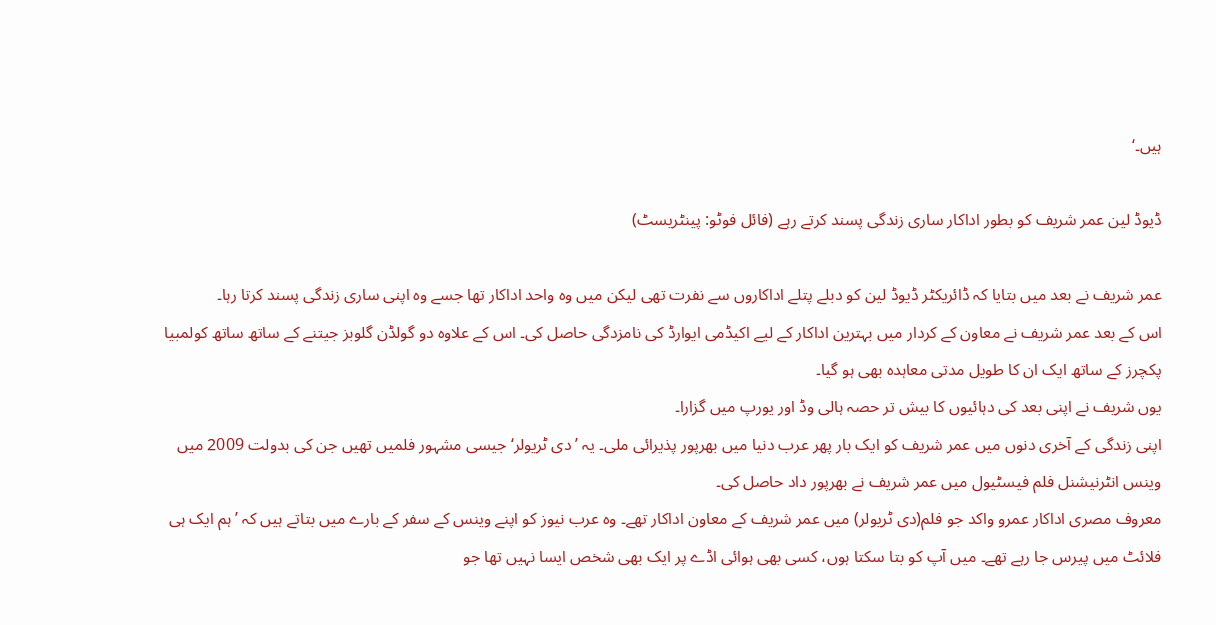ہیں۔‘

ڈیوڈ لین عمر شریف کو بطور اداکار ساری زندگی پسند کرتے رہے (فائل فوٹو: پینٹریسٹ)

عمر شریف نے بعد میں بتایا کہ ڈائریکٹر ڈیوڈ لین کو دبلے پتلے اداکاروں سے نفرت تھی لیکن میں وہ واحد اداکار تھا جسے وہ اپنی ساری زندگی پسند کرتا رہا۔
اس کے بعد عمر شریف نے معاون کے کردار میں بہترین اداکار کے لیے اکیڈمی ایوارڈ کی نامزدگی حاصل کی۔ اس کے علاوہ دو گولڈن گلوبز جیتنے کے ساتھ ساتھ کولمبیا پکچرز کے ساتھ ایک ان کا طویل مدتی معاہدہ بھی ہو گیا۔
یوں شریف نے اپنی بعد کی دہائیوں کا بیش تر حصہ ہالی وڈ اور یورپ میں گزارا۔
اپنی زندگی کے آخری دنوں میں عمر شریف کو ایک بار پھر عرب دنیا میں بھرپور پذیرائی ملی۔ یہ ’دی ٹریولر‘ جیسی مشہور فلمیں تھیں جن کی بدولت 2009 میں وینس انٹرنیشنل فلم فیسٹیول میں عمر شریف نے بھرپور داد حاصل کی۔
معروف مصری اداکار عمرو واکد جو فلم(دی ٹریولر) میں عمر شریف کے معاون اداکار تھے۔ وہ عرب نیوز کو اپنے وینس کے سفر کے بارے میں بتاتے ہیں کہ ’ہم ایک ہی فلائٹ میں پیرس جا رہے تھے۔ میں آپ کو بتا سکتا ہوں، کسی بھی ہوائی اڈے پر ایک بھی شخص ایسا نہیں تھا جو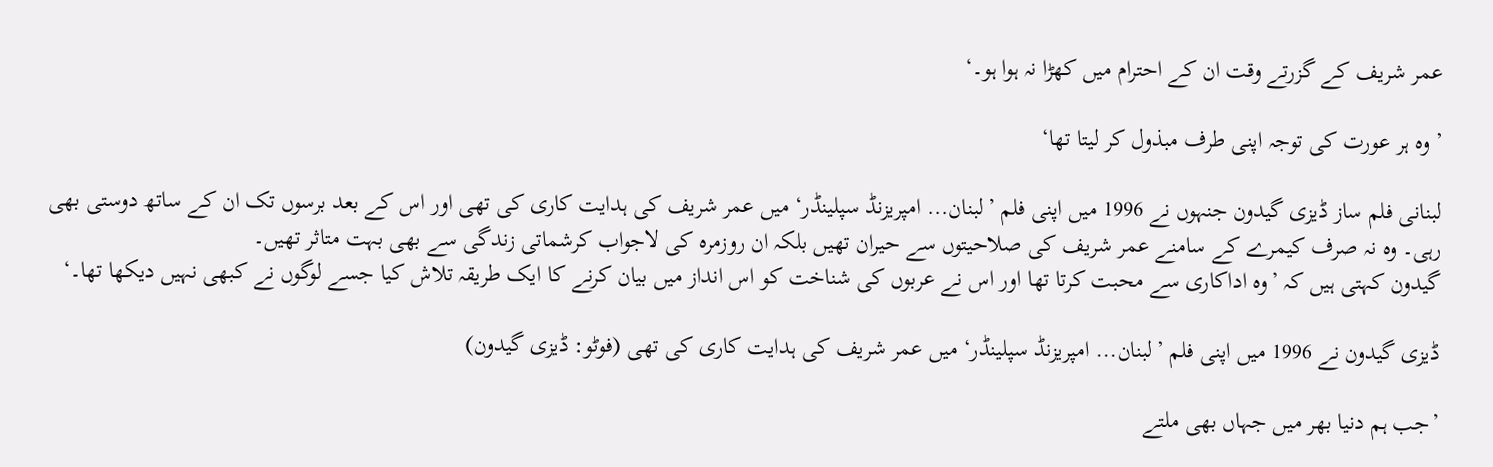عمر شریف کے گزرتے وقت ان کے احترام میں کھڑا نہ ہوا ہو۔‘

’ وہ ہر عورت کی توجہ اپنی طرف مبذول کر لیتا تھا‘

لبنانی فلم ساز ڈیزی گیدون جنہوں نے 1996 میں اپنی فلم ’لبنان... امپریزنڈ سپلینڈر‘ میں عمر شریف کی ہدایت کاری کی تھی اور اس کے بعد برسوں تک ان کے ساتھ دوستی بھی رہی۔ وہ نہ صرف کیمرے کے سامنے عمر شریف کی صلاحیتوں سے حیران تھیں بلکہ ان روزمرہ کی لاجواب کرشماتی زندگی سے بھی بہت متاثر تھیں۔
گیدون کہتی ہیں کہ ’وہ اداکاری سے محبت کرتا تھا اور اس نے عربوں کی شناخت کو اس انداز میں بیان کرنے کا ایک طریقہ تلاش کیا جسے لوگوں نے کبھی نہیں دیکھا تھا۔‘

ڈیزی گیدون نے 1996 میں اپنی فلم ’لبنان... امپریزنڈ سپلینڈر‘ میں عمر شریف کی ہدایت کاری کی تھی (فوٹو: ڈیزی گیدون)

’جب ہم دنیا بھر میں جہاں بھی ملتے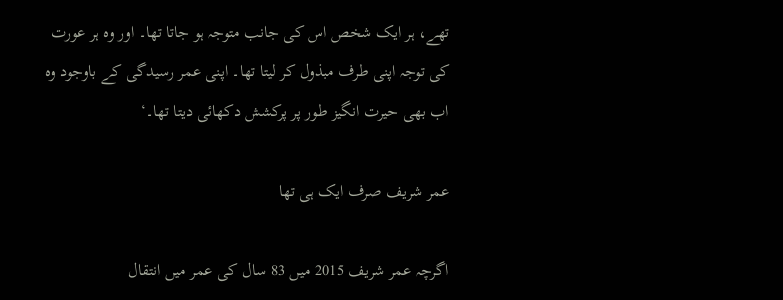تھے، ہر ایک شخص اس کی جانب متوجہ ہو جاتا تھا۔ اور وہ ہر عورت کی توجہ اپنی طرف مبذول کر لیتا تھا۔ اپنی عمر رسیدگی کے باوجود وہ اب بھی حیرت انگیز طور پر پرکشش دکھائی دیتا تھا۔‘

عمر شریف صرف ایک ہی تھا

اگرچہ عمر شریف 2015 میں 83 سال کی عمر میں انتقال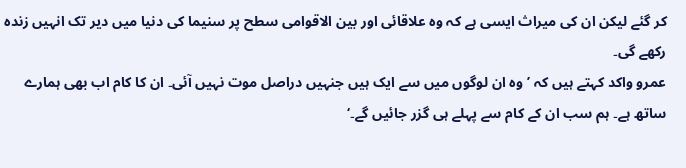کر گئے لیکن ان کی میراث ایسی ہے کہ وہ علاقائی اور بین الاقوامی سطح پر سنیما کی دنیا میں دیر تک انہیں زندہ رکھے گی۔
عمرو واکد کہتے ہیں کہ ’وہ ان لوگوں میں سے ایک ہیں جنہیں دراصل موت نہیں آئی۔ ان کا کام اب بھی ہمارے ساتھ ہے۔ ہم سب ان کے کام سے پہلے ہی گزر جائیں گے۔‘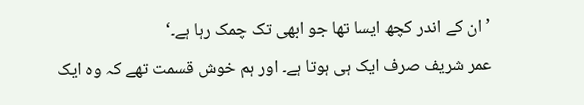’ان کے اندر کچھ ایسا تھا جو ابھی تک چمک رہا ہے۔‘
عمر شریف صرف ایک ہی ہوتا ہے۔ اور ہم خوش قسمت تھے کہ وہ ایک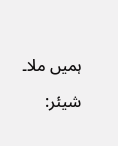ہمیں ملا۔

شیئر: